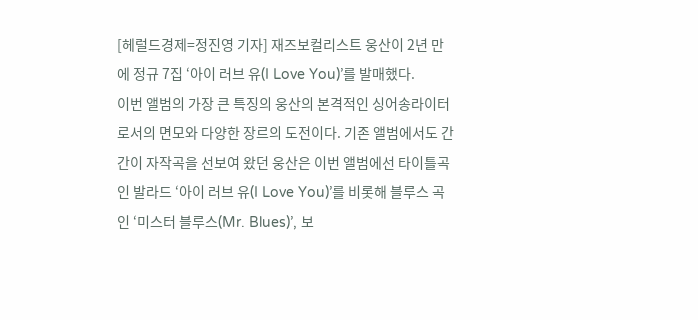[헤럴드경제=정진영 기자] 재즈보컬리스트 웅산이 2년 만에 정규 7집 ‘아이 러브 유(I Love You)’를 발매했다.
이번 앨범의 가장 큰 특징의 웅산의 본격적인 싱어송라이터로서의 면모와 다양한 장르의 도전이다. 기존 앨범에서도 간간이 자작곡을 선보여 왔던 웅산은 이번 앨범에선 타이틀곡인 발라드 ‘아이 러브 유(I Love You)’를 비롯해 블루스 곡인 ‘미스터 블루스(Mr. Blues)’, 보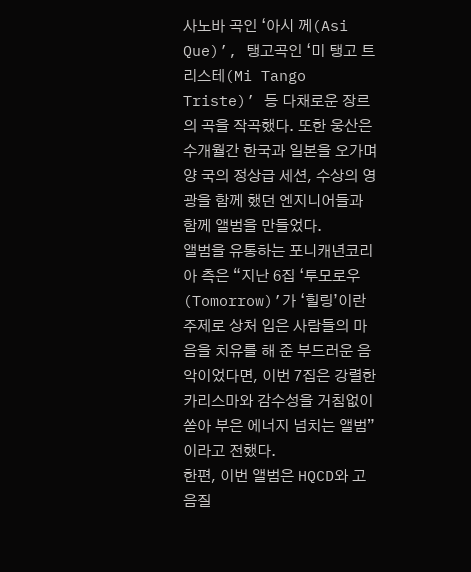사노바 곡인 ‘아시 께(Asi Que)’, 탱고곡인 ‘미 탱고 트리스테(Mi Tango Triste)’ 등 다채로운 장르의 곡을 작곡했다. 또한 웅산은 수개월간 한국과 일본을 오가며 양 국의 정상급 세션, 수상의 영광을 함께 했던 엔지니어들과 함께 앨범을 만들었다.
앨범을 유통하는 포니캐년코리아 측은 “지난 6집 ‘투모로우(Tomorrow)’가 ‘힐링’이란 주제로 상처 입은 사람들의 마음을 치유를 해 준 부드러운 음악이었다면, 이번 7집은 강렬한 카리스마와 감수성을 거침없이 쏟아 부은 에너지 넘치는 앨범”이라고 전했다.
한편, 이번 앨범은 HQCD와 고음질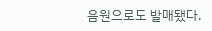음원으로도 발매됐다.